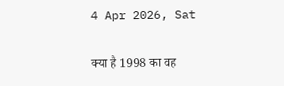4 Apr 2026, Sat

क्या है 1998 का वह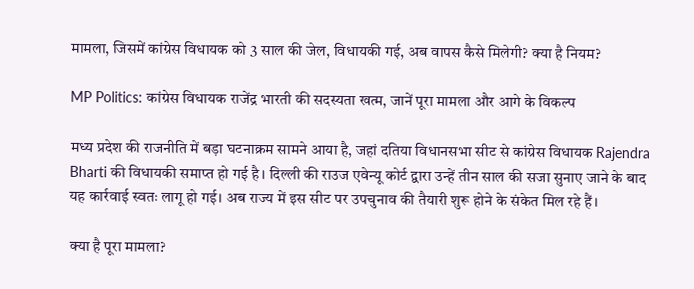मामला, जिसमें कांग्रेस विधायक को 3 साल की जेल, विधायकी गई, अब वापस कैसे मिलेगी? क्या है नियम?

MP Politics: कांग्रेस विधायक राजेंद्र भारती की सदस्यता खत्म, जानें पूरा मामला और आगे के विकल्प

मध्य प्रदेश की राजनीति में बड़ा घटनाक्रम सामने आया है, जहां दतिया विधानसभा सीट से कांग्रेस विधायक Rajendra Bharti की विधायकी समाप्त हो गई है। दिल्ली की राउज एवेन्यू कोर्ट द्वारा उन्हें तीन साल की सजा सुनाए जाने के बाद यह कार्रवाई स्वतः लागू हो गई। अब राज्य में इस सीट पर उपचुनाव की तैयारी शुरू होने के संकेत मिल रहे हैं।

क्या है पूरा मामला?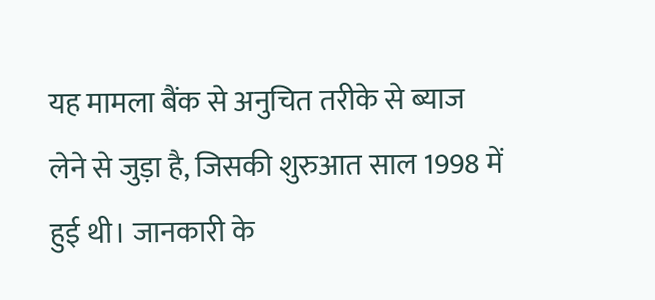यह मामला बैंक से अनुचित तरीके से ब्याज लेने से जुड़ा है, जिसकी शुरुआत साल 1998 में हुई थी। जानकारी के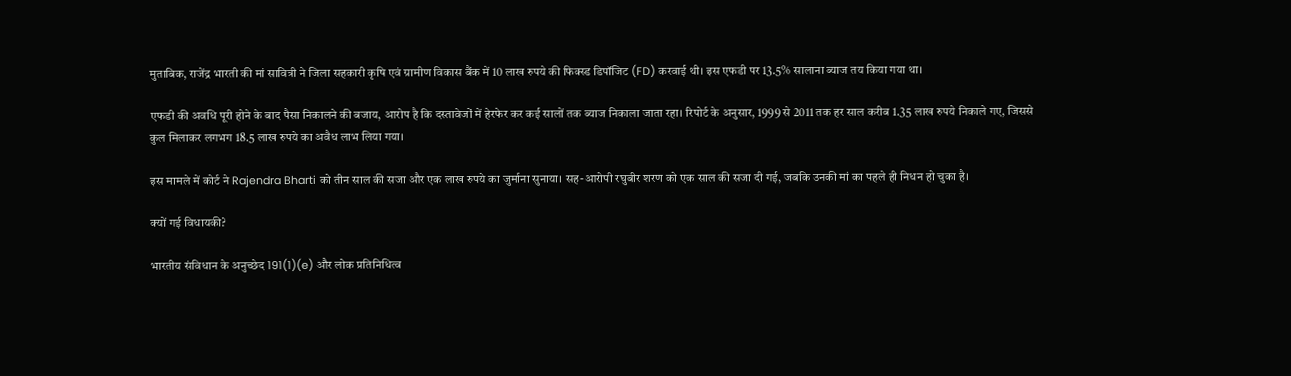मुताबिक, राजेंद्र भारती की मां सावित्री ने जिला सहकारी कृषि एवं ग्रामीण विकास बैंक में 10 लाख रुपये की फिक्स्ड डिपॉजिट (FD) करवाई थी। इस एफडी पर 13.5% सालाना ब्याज तय किया गया था।

एफडी की अवधि पूरी होने के बाद पैसा निकालने की बजाय, आरोप है कि दस्तावेजों में हेरफेर कर कई सालों तक ब्याज निकाला जाता रहा। रिपोर्ट के अनुसार, 1999 से 2011 तक हर साल करीब 1.35 लाख रुपये निकाले गए, जिससे कुल मिलाकर लगभग 18.5 लाख रुपये का अवैध लाभ लिया गया।

इस मामले में कोर्ट ने Rajendra Bharti को तीन साल की सजा और एक लाख रुपये का जुर्माना सुनाया। सह-आरोपी रघुबीर शरण को एक साल की सजा दी गई, जबकि उनकी मां का पहले ही निधन हो चुका है।

क्यों गई विधायकी?

भारतीय संविधान के अनुच्छेद 191(1)(e) और लोक प्रतिनिधित्व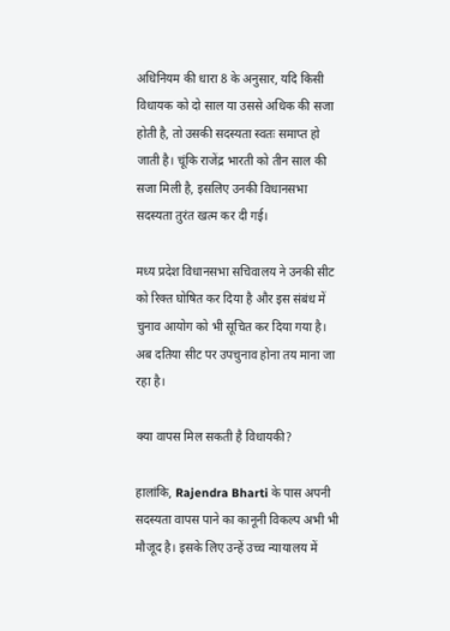अधिनियम की धारा 8 के अनुसार, यदि किसी विधायक को दो साल या उससे अधिक की सजा होती है, तो उसकी सदस्यता स्वतः समाप्त हो जाती है। चूंकि राजेंद्र भारती को तीन साल की सजा मिली है, इसलिए उनकी विधानसभा सदस्यता तुरंत खत्म कर दी गई।

मध्य प्रदेश विधानसभा सचिवालय ने उनकी सीट को रिक्त घोषित कर दिया है और इस संबंध में चुनाव आयोग को भी सूचित कर दिया गया है। अब दतिया सीट पर उपचुनाव होना तय माना जा रहा है।

क्या वापस मिल सकती है विधायकी?

हालांकि, Rajendra Bharti के पास अपनी सदस्यता वापस पाने का कानूनी विकल्प अभी भी मौजूद है। इसके लिए उन्हें उच्च न्यायालय में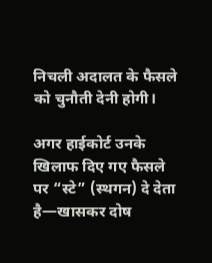निचली अदालत के फैसले को चुनौती देनी होगी।

अगर हाईकोर्ट उनके खिलाफ दिए गए फैसले पर “स्टे” (स्थगन) दे देता है—खासकर दोष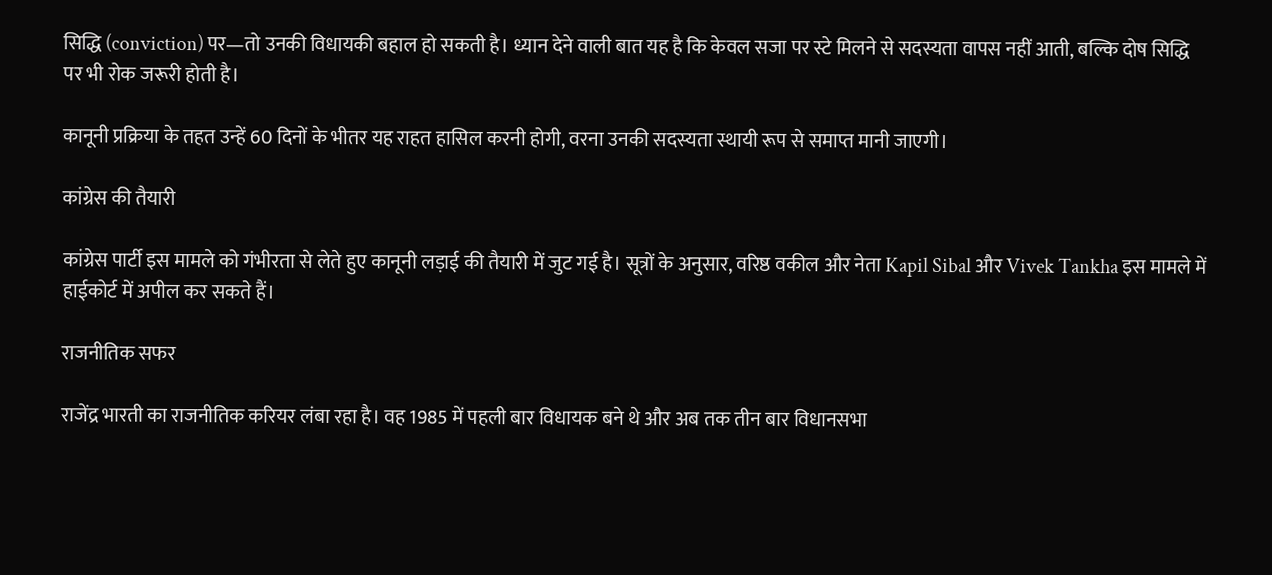सिद्धि (conviction) पर—तो उनकी विधायकी बहाल हो सकती है। ध्यान देने वाली बात यह है कि केवल सजा पर स्टे मिलने से सदस्यता वापस नहीं आती, बल्कि दोष सिद्धि पर भी रोक जरूरी होती है।

कानूनी प्रक्रिया के तहत उन्हें 60 दिनों के भीतर यह राहत हासिल करनी होगी, वरना उनकी सदस्यता स्थायी रूप से समाप्त मानी जाएगी।

कांग्रेस की तैयारी

कांग्रेस पार्टी इस मामले को गंभीरता से लेते हुए कानूनी लड़ाई की तैयारी में जुट गई है। सूत्रों के अनुसार, वरिष्ठ वकील और नेता Kapil Sibal और Vivek Tankha इस मामले में हाईकोर्ट में अपील कर सकते हैं।

राजनीतिक सफर

राजेंद्र भारती का राजनीतिक करियर लंबा रहा है। वह 1985 में पहली बार विधायक बने थे और अब तक तीन बार विधानसभा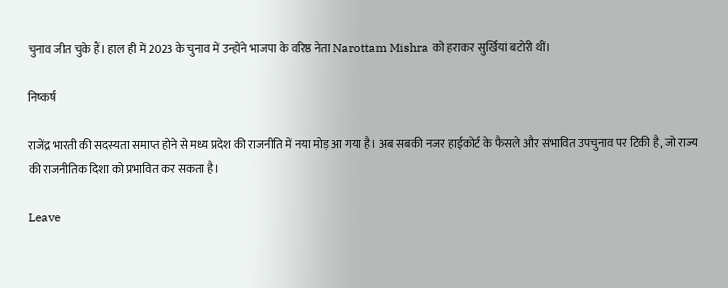चुनाव जीत चुके हैं। हाल ही में 2023 के चुनाव में उन्होंने भाजपा के वरिष्ठ नेता Narottam Mishra को हराकर सुर्खियां बटोरी थीं।

निष्कर्ष

राजेंद्र भारती की सदस्यता समाप्त होने से मध्य प्रदेश की राजनीति में नया मोड़ आ गया है। अब सबकी नजर हाईकोर्ट के फैसले और संभावित उपचुनाव पर टिकी है, जो राज्य की राजनीतिक दिशा को प्रभावित कर सकता है।

Leave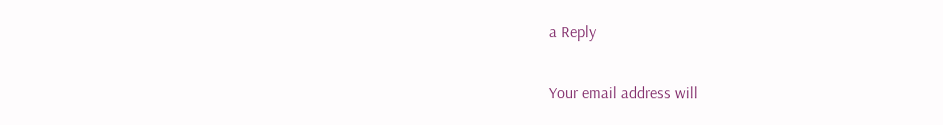a Reply

Your email address will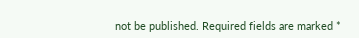not be published. Required fields are marked *